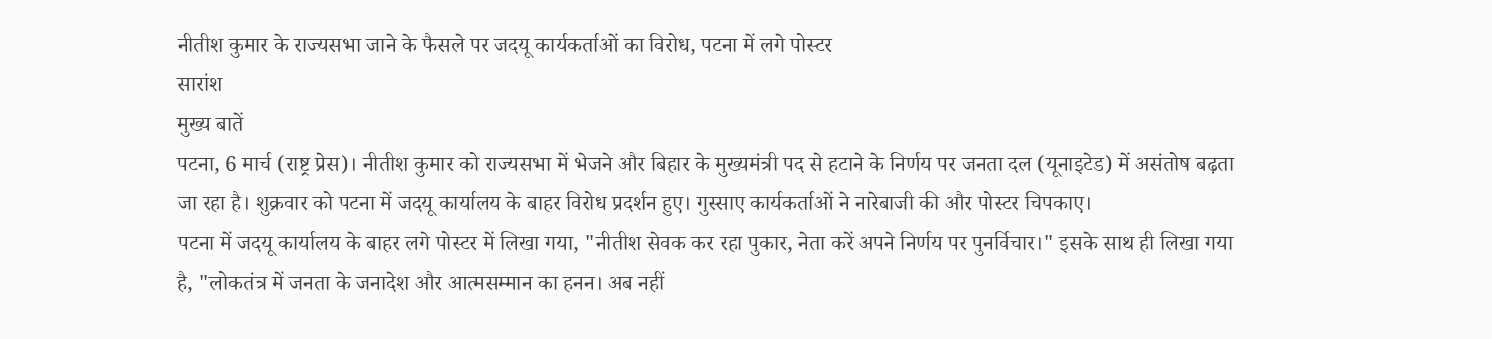नीतीश कुमार के राज्यसभा जाने के फैसले पर जदयू कार्यकर्ताओं का विरोध, पटना में लगे पोस्टर
सारांश
मुख्य बातें
पटना, 6 मार्च (राष्ट्र प्रेस)। नीतीश कुमार को राज्यसभा में भेजने और बिहार के मुख्यमंत्री पद से हटाने के निर्णय पर जनता दल (यूनाइटेड) में असंतोष बढ़ता जा रहा है। शुक्रवार को पटना में जदयू कार्यालय के बाहर विरोध प्रदर्शन हुए। गुस्साए कार्यकर्ताओं ने नारेबाजी की और पोस्टर चिपकाए।
पटना में जदयू कार्यालय के बाहर लगे पोस्टर में लिखा गया, "नीतीश सेवक कर रहा पुकार, नेता करें अपने निर्णय पर पुनर्विचार।" इसके साथ ही लिखा गया है, "लोकतंत्र में जनता के जनादेश और आत्मसम्मान का हनन। अब नहीं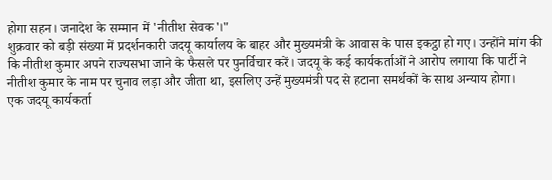होगा सहन। जनादेश के सम्मान में 'नीतीश सेवक'।"
शुक्रवार को बड़ी संख्या में प्रदर्शनकारी जदयू कार्यालय के बाहर और मुख्यमंत्री के आवास के पास इकट्ठा हो गए। उन्होंने मांग की कि नीतीश कुमार अपने राज्यसभा जाने के फैसले पर पुनर्विचार करें। जदयू के कई कार्यकर्ताओं ने आरोप लगाया कि पार्टी ने नीतीश कुमार के नाम पर चुनाव लड़ा और जीता था, इसलिए उन्हें मुख्यमंत्री पद से हटाना समर्थकों के साथ अन्याय होगा।
एक जदयू कार्यकर्ता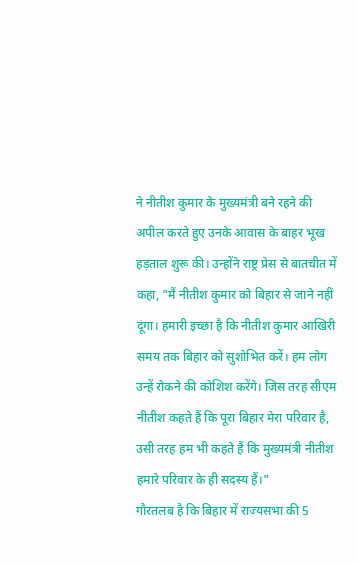ने नीतीश कुमार के मुख्यमंत्री बने रहने की अपील करते हुए उनके आवास के बाहर भूख हड़ताल शुरू की। उन्होंने राष्ट्र प्रेस से बातचीत में कहा, "मैं नीतीश कुमार को बिहार से जाने नहीं दूंगा। हमारी इच्छा है कि नीतीश कुमार आखिरी समय तक बिहार को सुशोभित करें। हम लोग उन्हें रोकने की कोशिश करेंगे। जिस तरह सीएम नीतीश कहते हैं कि पूरा बिहार मेरा परिवार है, उसी तरह हम भी कहते हैं कि मुख्यमंत्री नीतीश हमारे परिवार के ही सदस्य हैं।"
गौरतलब है कि बिहार में राज्यसभा की 5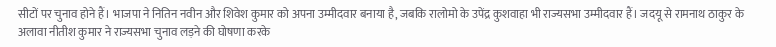सीटों पर चुनाव होने हैं। भाजपा ने नितिन नवीन और शिवेश कुमार को अपना उम्मीदवार बनाया है, जबकि रालोमो के उपेंद्र कुशवाहा भी राज्यसभा उम्मीदवार हैं। जदयू से रामनाथ ठाकुर के अलावा नीतीश कुमार ने राज्यसभा चुनाव लड़ने की घोषणा करके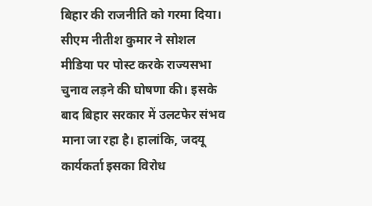बिहार की राजनीति को गरमा दिया।
सीएम नीतीश कुमार ने सोशल मीडिया पर पोस्ट करके राज्यसभा चुनाव लड़ने की घोषणा की। इसके बाद बिहार सरकार में उलटफेर संभव माना जा रहा है। हालांकि, जदयू कार्यकर्ता इसका विरोध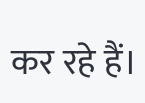कर रहे हैं।